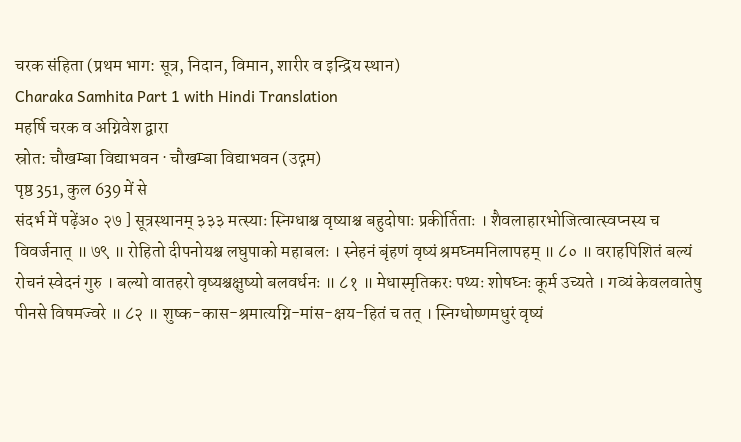चरक संहिता (प्रथम भाग: सूत्र, निदान, विमान, शारीर व इन्द्रिय स्थान)
Charaka Samhita Part 1 with Hindi Translation
महर्षि चरक व अग्निवेश द्वारा
स्रोत: चौखम्बा विद्याभवन · चौखम्बा विद्याभवन (उद्गम)
पृष्ठ 351, कुल 639 में से
संदर्भ में पढ़ेंअ० २७ ] सूत्रस्थानम् ३३३ मत्स्याः स्निग्धाश्च वृष्याश्च बहुदोषाः प्रकीर्तिताः । शैवलाहारभोजित्वात्स्वप्नस्य च विवर्जनात् ॥ ७९ ॥ रोहितो दीपनोयश्च लघुपाको महाबलः । स्नेहनं बृंहणं वृष्यं श्रमघ्नमनिलापहम् ॥ ८० ॥ वराहपिशितं बल्यं रोचनं स्वेदनं गुरु । बल्यो वातहरो वृष्यश्चक्षुष्यो बलवर्धनः ॥ ८१ ॥ मेधास्मृतिकरः पथ्यः शोषघ्नः कूर्म उच्यते । गव्यं केवलवातेषु पीनसे विषमज्वरे ॥ ८२ ॥ शुष्क-कास-श्रमात्यग्नि-मांस-क्षय-हितं च तत् । स्निग्धोष्णमधुरं वृष्यं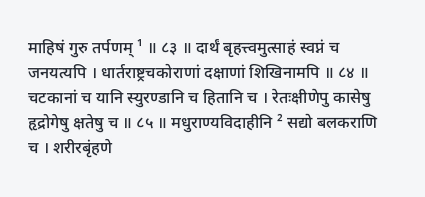माहिषं गुरु तर्पणम् ¹ ॥ ८३ ॥ दार्थं बृहत्त्वमुत्साहं स्वप्नं च जनयत्यपि । धार्तराष्ट्रचकोराणां दक्षाणां शिखिनामपि ॥ ८४ ॥ चटकानां च यानि स्युरण्डानि च हितानि च । रेतःक्षीणेपु कासेषु हृद्रोगेषु क्षतेषु च ॥ ८५ ॥ मधुराण्यविदाहीनि ² सद्यो बलकराणि च । शरीरबृंहणे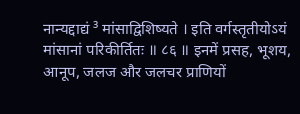नान्यद्दाद्यं ³ मांसाद्विशिष्यते । इति वर्गस्तृतीयोऽयं मांसानां परिकीर्तितः ॥ ८६ ॥ इनमें प्रसह, भूशय, आनूप, जलज और जलचर प्राणियों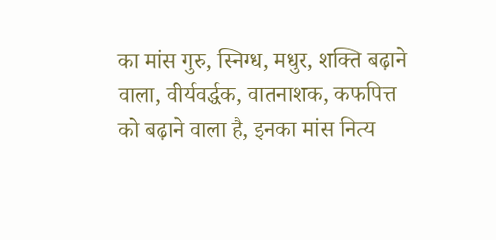का मांस गुरु, स्निग्ध, मधुर, शक्ति बढ़ाने वाला, वीर्यवर्द्धक, वातनाशक, कफपित्त को बढ़ाने वाला है, इनका मांस नित्य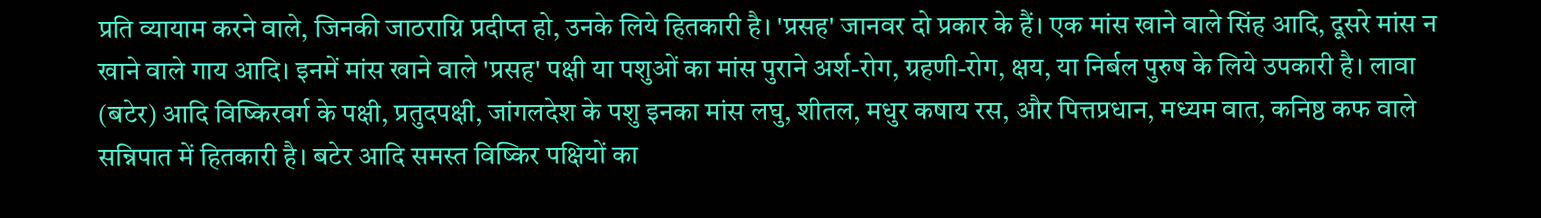प्रति व्यायाम करने वाले, जिनकी जाठराग्नि प्रदीप्त हो, उनके लिये हितकारी है। 'प्रसह' जानवर दो प्रकार के हैं। एक मांस खाने वाले सिंह आदि, दूसरे मांस न खाने वाले गाय आदि। इनमें मांस खाने वाले 'प्रसह' पक्षी या पशुओं का मांस पुराने अर्श-रोग, ग्रहणी-रोग, क्षय, या निर्बल पुरुष के लिये उपकारी है। लावा (बटेर) आदि विष्किरवर्ग के पक्षी, प्रतुदपक्षी, जांगलदेश के पशु इनका मांस लघु, शीतल, मधुर कषाय रस, और पित्तप्रधान, मध्यम वात, कनिष्ठ कफ वाले सन्निपात में हितकारी है। बटेर आदि समस्त विष्किर पक्षियों का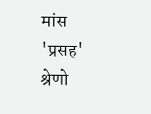मांस 'प्रसह' श्रेणो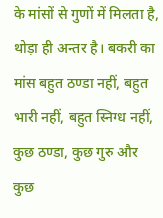के मांसों से गुणों में मिलता है, थोड़ा ही अन्तर है। बकरी का मांस बहुत ठण्डा नहीं, बहुत भारी नहीं, बहुत स्निग्ध नहीं, कुछ ठण्डा, कुछ गुरु और कुछ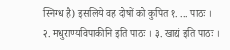स्निग्ध है) इसलिये वह दोषों को कुपित १. ... पाठः । २. मधुराण्यविपाकीनि इति पाठः । ३. खाद्यं इति पाठः ।